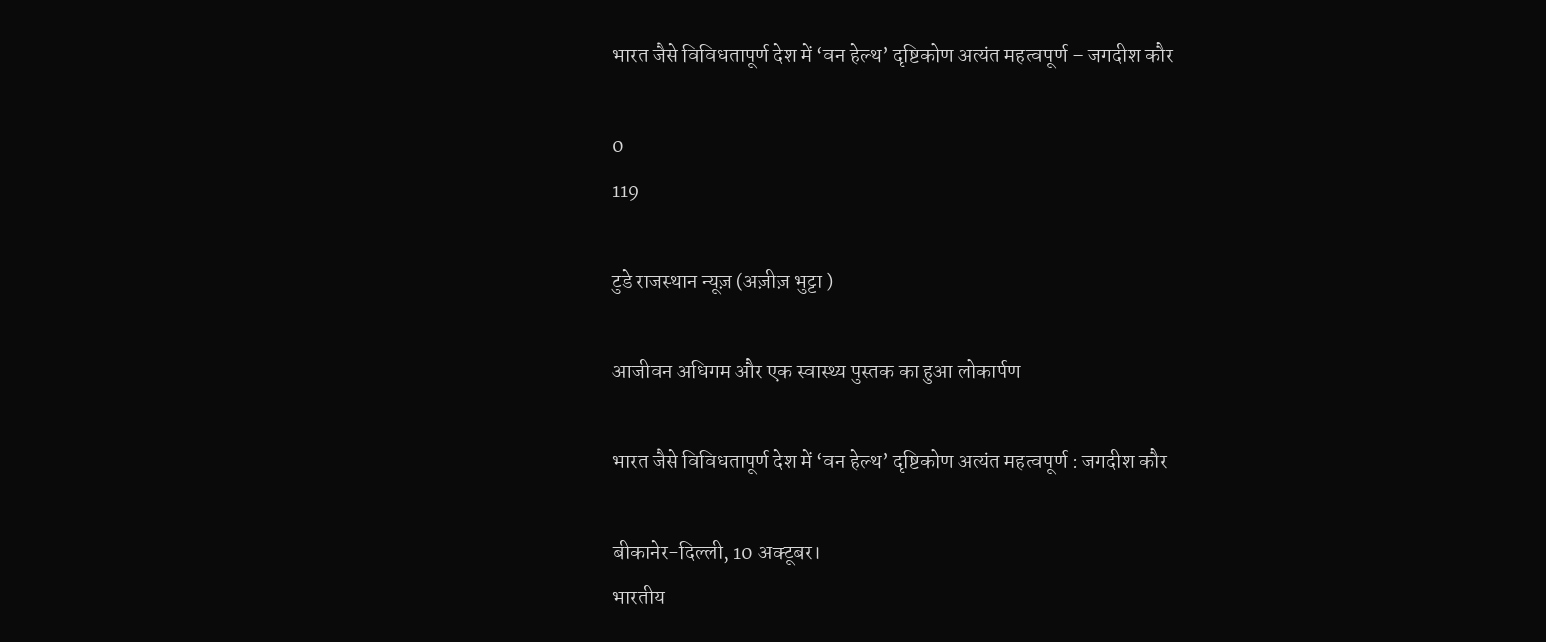भारत जैसे विविधतापूर्ण देश में ‘वन हेल्थ’ दृष्टिकोण अत्यंत महत्वपूर्ण – जगदीश कौर

0
119

टुडे राजस्थान न्यूज़ (अज़ीज़ भुट्टा )

आजीवन अधिगम और एक स्वास्थ्य पुस्तक का हुआ लोकार्पण

भारत जैसे विविधतापूर्ण देश में ‘वन हेल्थ’ दृष्टिकोण अत्यंत महत्वपूर्ण : जगदीश कौर

बीकानेर-दिल्ली, 10 अक्टूबर।
भारतीय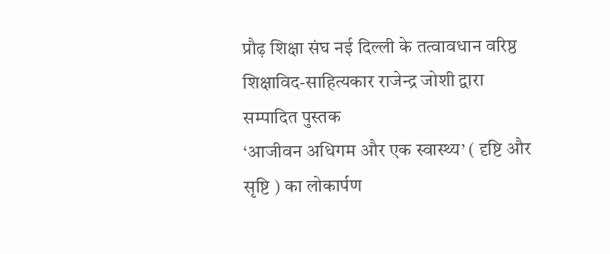प्रौढ़ शिक्षा संघ नई दिल्ली के तत्वावधान वरिष्ठ शिक्षाविद-साहित्यकार राजेन्द्र जोशी द्वारा सम्पादित पुस्तक
‘आजीवन अधिगम और एक स्वास्थ्य’ ( दृष्टि और सृष्टि ) का लोकार्पण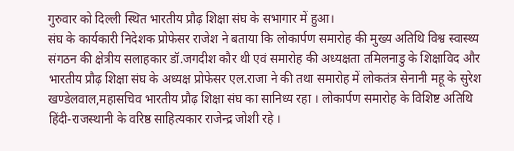गुरुवार को दिल्ली स्थित भारतीय प्रौढ़ शिक्षा संघ के सभागार में हुआ।
संघ के कार्यकारी निदेशक प्रोफेसर राजेश ने बताया कि लोकार्पण समारोह की मुख्य अतिथि विश्व स्वास्थ्य संगठन की क्षेत्रीय सलाहकार डॉ.जगदीश कौर थी एवं समारोह की अध्यक्षता तमिलनाडु के शिक्षाविद और भारतीय प्रौढ़ शिक्षा संघ के अध्यक्ष प्रोफेसर एल.राजा ने की तथा समारोह में लोकतंत्र सेनानी महू के सुरेश खण्डेलवाल,महासचिव भारतीय प्रौढ़ शिक्षा संघ का सानिध्य रहा । लोकार्पण समारोह के विशिष्ट अतिथि हिंदी-राजस्थानी के वरिष्ठ साहित्यकार राजेन्द्र जोशी रहे ।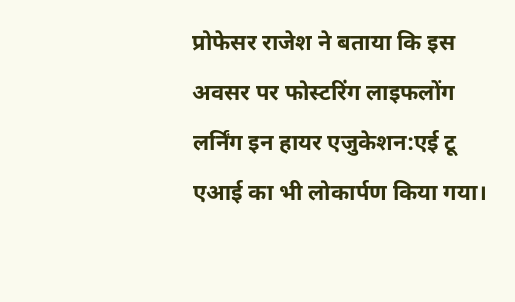प्रोफेसर राजेश ने बताया कि इस अवसर पर फोस्टरिंग लाइफलोंग लर्निंग इन हायर एजुकेशन:एई टू एआई का भी लोकार्पण किया गया।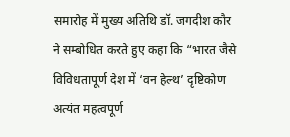समारोह में मुख्य अतिथि डॉ. जगदीश कौर ने सम्बोधित करते हुए कहा कि “भारत जैसे विविधतापूर्ण देश में ‘वन हेल्थ’ दृष्टिकोण अत्यंत महत्वपूर्ण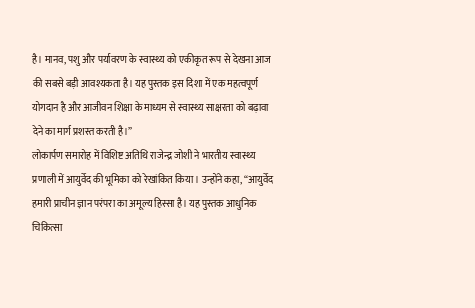है। मानव, पशु और पर्यावरण के स्वास्थ्य को एकीकृत रूप से देखना आज की सबसे बड़ी आवश्यकता है। यह पुस्तक इस दिशा में एक महत्वपूर्ण योगदान है और आजीवन शिक्षा के माध्यम से स्वास्थ्य साक्षरता को बढ़ावा देने का मार्ग प्रशस्त करती है।”
लोकार्पण समारोह में विशिष्ट अतिथि राजेन्द्र जोशी ने भारतीय स्वास्थ्य प्रणाली में आयुर्वेद की भूमिका को रेखांकित किया। उन्होंने कहा, “आयुर्वेद हमारी प्राचीन ज्ञान परंपरा का अमूल्य हिस्सा है। यह पुस्तक आधुनिक चिकित्सा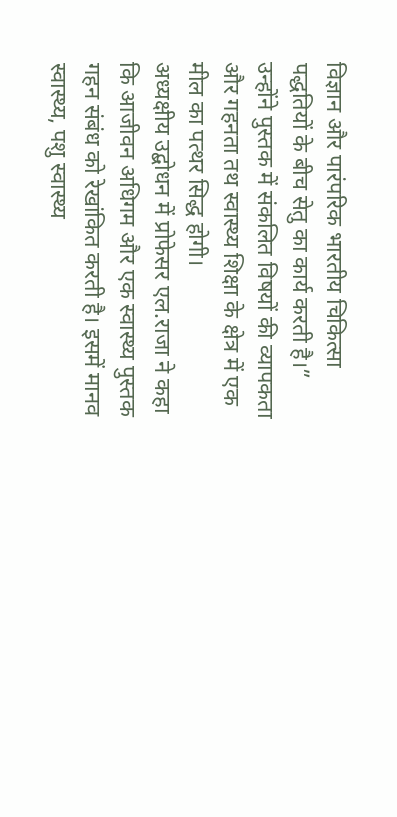विज्ञान और पारंपरिक भारतीय चिकित्सा पद्धतियों के बीच सेतु का कार्य करती है।” उन्होंने पुस्तक में संकलित विषयों की व्यापकता और गहनता तथ स्वास्थ्य शिक्षा के क्षेत्र में एक मील का पत्थर सिद्ध होगी।
अध्यक्षीय उद्बोधन में प्रोफेसर एल.राजा ने कहा कि आजीवन अधिगम और एक स्वास्थ्य पुस्तक
गहन संबंध को रेखांकित करती है। इसमें मानव स्वास्थ्य, पशु स्वास्थ्य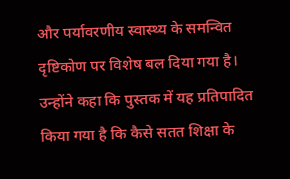और पर्यावरणीय स्वास्थ्य के समन्वित दृष्टिकोण पर विशेष बल दिया गया है। उन्होंने कहा कि पुस्तक में यह प्रतिपादित किया गया है कि कैसे सतत शिक्षा के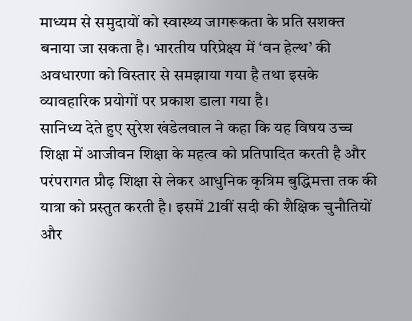माध्यम से समुदायों को स्वास्थ्य जागरूकता के प्रति सशक्त बनाया जा सकता है। भारतीय परिप्रेक्ष्य में ‘वन हेल्थ’ की अवधारणा को विस्तार से समझाया गया है तथा इसके व्यावहारिक प्रयोगों पर प्रकाश डाला गया है।
सानिध्य देते हुए सुरेश खंडेलवाल ने कहा कि यह विषय उच्च शिक्षा में आजीवन शिक्षा के महत्व को प्रतिपादित करती है और परंपरागत प्रौढ़ शिक्षा से लेकर आधुनिक कृत्रिम बुद्धिमत्ता तक की यात्रा को प्रस्तुत करती है। इसमें 21वीं सदी की शैक्षिक चुनौतियों और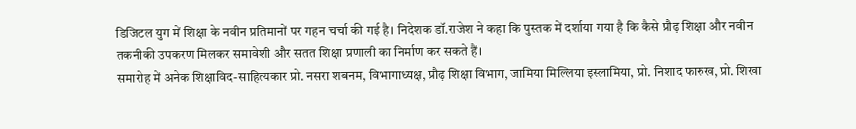डिजिटल युग में शिक्षा के नवीन प्रतिमानों पर गहन चर्चा की गई है। निदेशक डॉ.राजेश ने कहा कि पुस्तक में दर्शाया गया है कि कैसे प्रौढ़ शिक्षा और नवीन तकनीकी उपकरण मिलकर समावेशी और सतत शिक्षा प्रणाली का निर्माण कर सकते हैं।
समारोह में अनेक शिक्षाविद-साहित्यकार प्रो. नसरा शबनम, विभागाध्यक्ष, प्रौढ़ शिक्षा विभाग, जामिया मिल्लिया इस्लामिया, प्रो. निशाद फारुख, प्रो. शिखा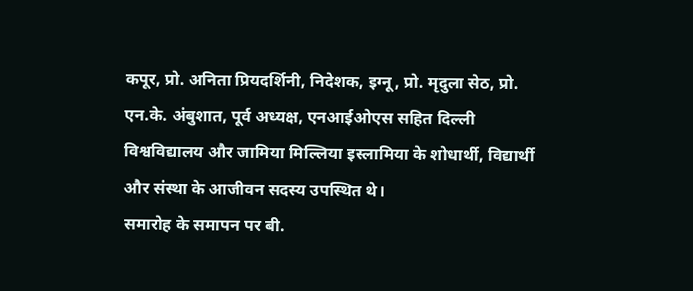कपूर, प्रो. अनिता प्रियदर्शिनी, निदेशक, इग्नू, प्रो. मृदुला सेठ, प्रो. एन.के. अंबुशात, पूर्व अध्यक्ष, एनआईओएस सहित दिल्ली विश्वविद्यालय और जामिया मिल्लिया इस्लामिया के शोधार्थी, विद्यार्थी और संस्था के आजीवन सदस्य उपस्थित थे।
समारोह के समापन पर बी.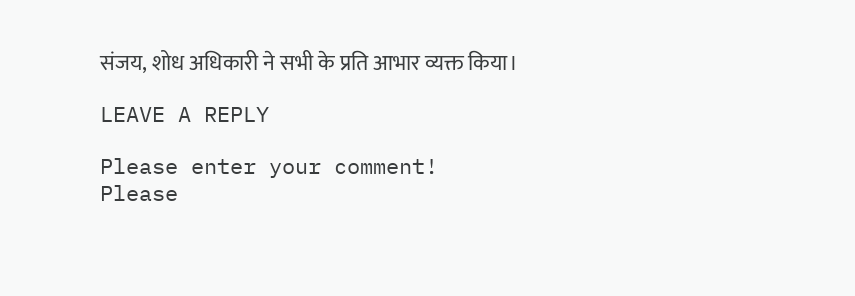संजय, शोध अधिकारी ने सभी के प्रति आभार व्यक्त किया।

LEAVE A REPLY

Please enter your comment!
Please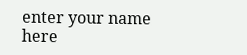enter your name here